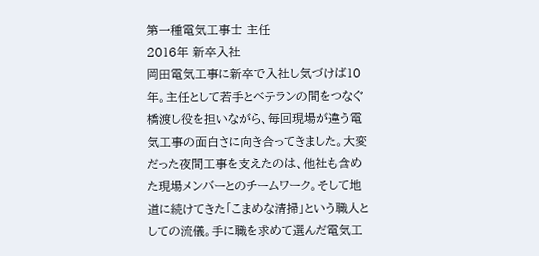第一種電気工事士 主任
2016年 新卒入社
岡田電気工事に新卒で入社し気づけば10年。主任として若手とベテランの間をつなぐ橋渡し役を担いながら、毎回現場が違う電気工事の面白さに向き合ってきました。大変だった夜間工事を支えたのは、他社も含めた現場メンバーとのチームワーク。そして地道に続けてきた「こまめな清掃」という職人としての流儀。手に職を求めて選んだ電気工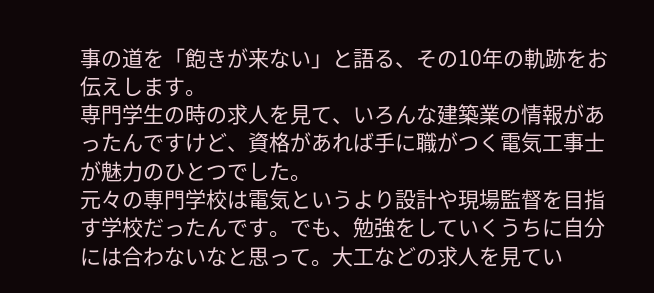事の道を「飽きが来ない」と語る、その10年の軌跡をお伝えします。
専門学生の時の求人を見て、いろんな建築業の情報があったんですけど、資格があれば手に職がつく電気工事士が魅力のひとつでした。
元々の専門学校は電気というより設計や現場監督を目指す学校だったんです。でも、勉強をしていくうちに自分には合わないなと思って。大工などの求人を見てい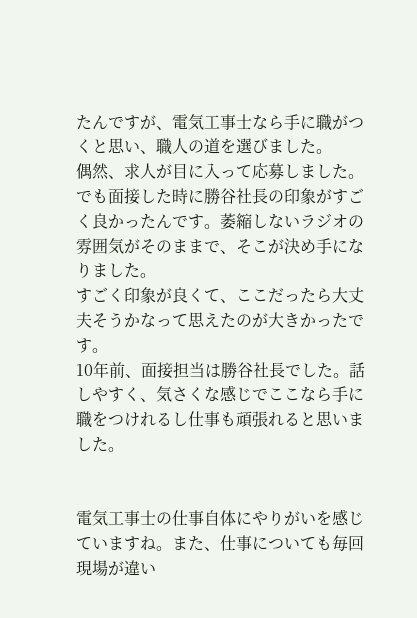たんですが、電気工事士なら手に職がつくと思い、職人の道を選びました。
偶然、求人が目に入って応募しました。でも面接した時に勝谷社長の印象がすごく良かったんです。萎縮しないラジオの雰囲気がそのままで、そこが決め手になりました。
すごく印象が良くて、ここだったら大丈夫そうかなって思えたのが大きかったです。
10年前、面接担当は勝谷社長でした。話しやすく、気さくな感じでここなら手に職をつけれるし仕事も頑張れると思いました。


電気工事士の仕事自体にやりがいを感じていますね。また、仕事についても毎回現場が違い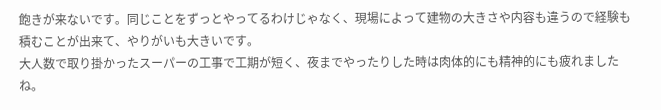飽きが来ないです。同じことをずっとやってるわけじゃなく、現場によって建物の大きさや内容も違うので経験も積むことが出来て、やりがいも大きいです。
大人数で取り掛かったスーパーの工事で工期が短く、夜までやったりした時は肉体的にも精神的にも疲れましたね。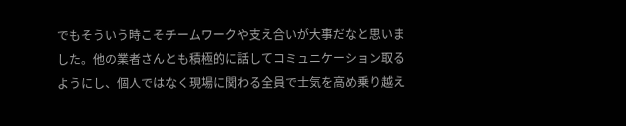でもそういう時こそチームワークや支え合いが大事だなと思いました。他の業者さんとも積極的に話してコミュニケーション取るようにし、個人ではなく現場に関わる全員で士気を高め乗り越え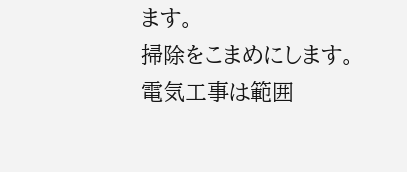ます。
掃除をこまめにします。電気工事は範囲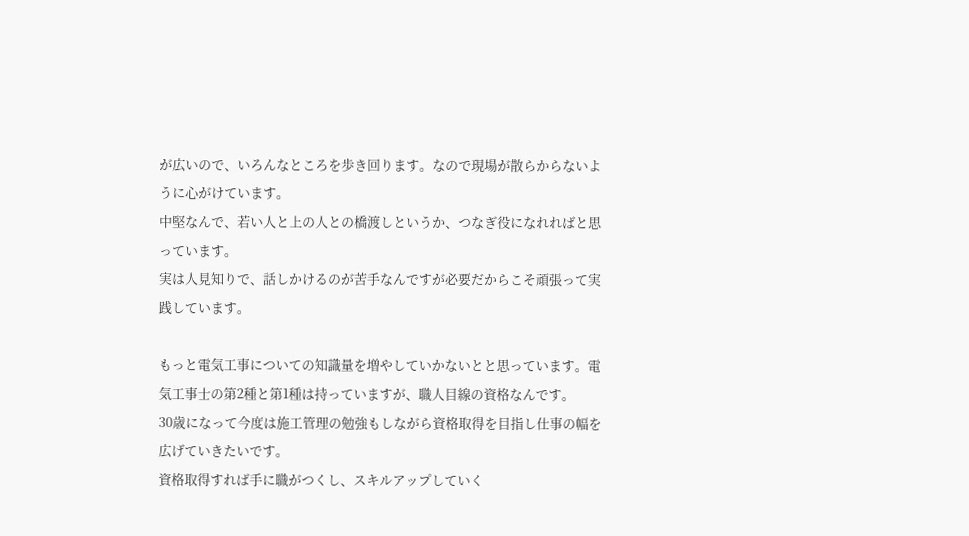が広いので、いろんなところを歩き回ります。なので現場が散らからないように心がけています。
中堅なんで、若い人と上の人との橋渡しというか、つなぎ役になれればと思っています。
実は人見知りで、話しかけるのが苦手なんですが必要だからこそ頑張って実践しています。

もっと電気工事についての知識量を増やしていかないとと思っています。電気工事士の第2種と第1種は持っていますが、職人目線の資格なんです。
30歳になって今度は施工管理の勉強もしながら資格取得を目指し仕事の幅を広げていきたいです。
資格取得すれば手に職がつくし、スキルアップしていく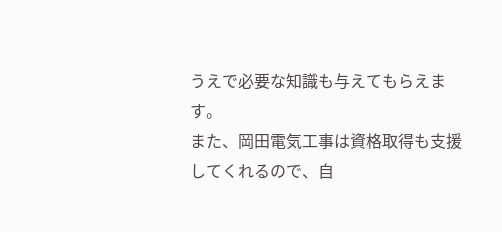うえで必要な知識も与えてもらえます。
また、岡田電気工事は資格取得も支援してくれるので、自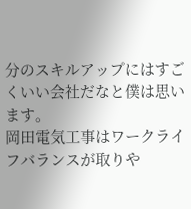分のスキルアップにはすごくいい会社だなと僕は思います。
岡田電気工事はワークライフバランスが取りや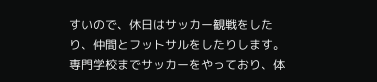すいので、休日はサッカー観戦をしたり、仲間とフットサルをしたりします。専門学校までサッカーをやっており、体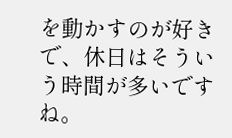を動かすのが好きで、休日はそういう時間が多いですね。